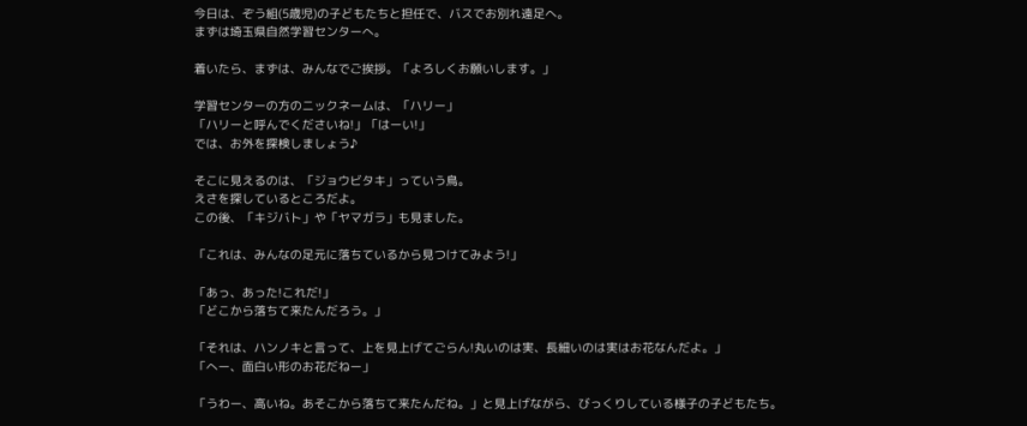今日は、ぞう組(5歳児)の子どもたちと担任で、バスでお別れ遠足へ。
まずは埼玉県自然学習センターへ。

着いたら、まずは、みんなでご挨拶。「よろしくお願いします。」

学習センターの方のニックネームは、「ハリー」
「ハリーと呼んでくださいね!」「はーい!」
では、お外を探検しましょう♪

そこに見えるのは、「ジョウビタキ」っていう鳥。
えさを探しているところだよ。
この後、「キジバト」や「ヤマガラ」も見ました。

「これは、みんなの足元に落ちているから見つけてみよう!」

「あっ、あった!これだ!」
「どこから落ちて来たんだろう。」

「それは、ハンノキと言って、上を見上げてごらん!丸いのは実、長細いのは実はお花なんだよ。」
「へー、面白い形のお花だねー」

「うわー、高いね。あそこから落ちて来たんだね。」と見上げながら、びっくりしている様子の子どもたち。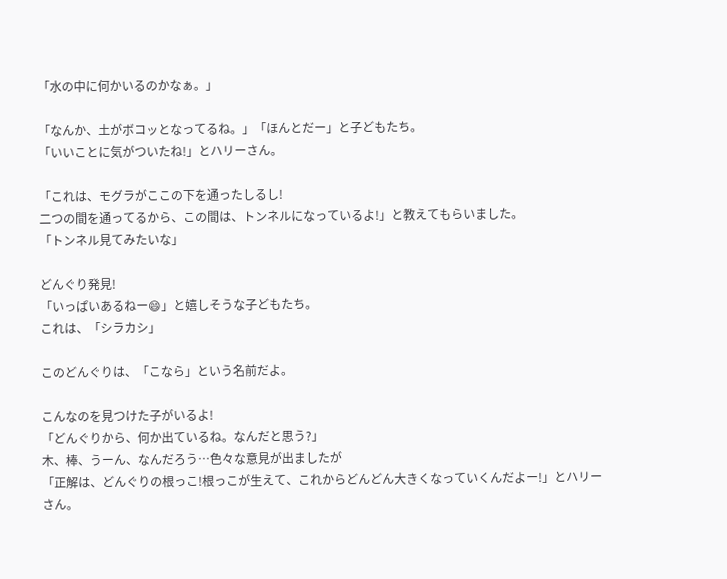「水の中に何かいるのかなぁ。」

「なんか、土がボコッとなってるね。」「ほんとだー」と子どもたち。
「いいことに気がついたね!」とハリーさん。

「これは、モグラがここの下を通ったしるし!
二つの間を通ってるから、この間は、トンネルになっているよ!」と教えてもらいました。
「トンネル見てみたいな」

どんぐり発見!
「いっぱいあるねー😄」と嬉しそうな子どもたち。
これは、「シラカシ」

このどんぐりは、「こなら」という名前だよ。

こんなのを見つけた子がいるよ!
「どんぐりから、何か出ているね。なんだと思う?」
木、棒、うーん、なんだろう…色々な意見が出ましたが
「正解は、どんぐりの根っこ!根っこが生えて、これからどんどん大きくなっていくんだよー!」とハリーさん。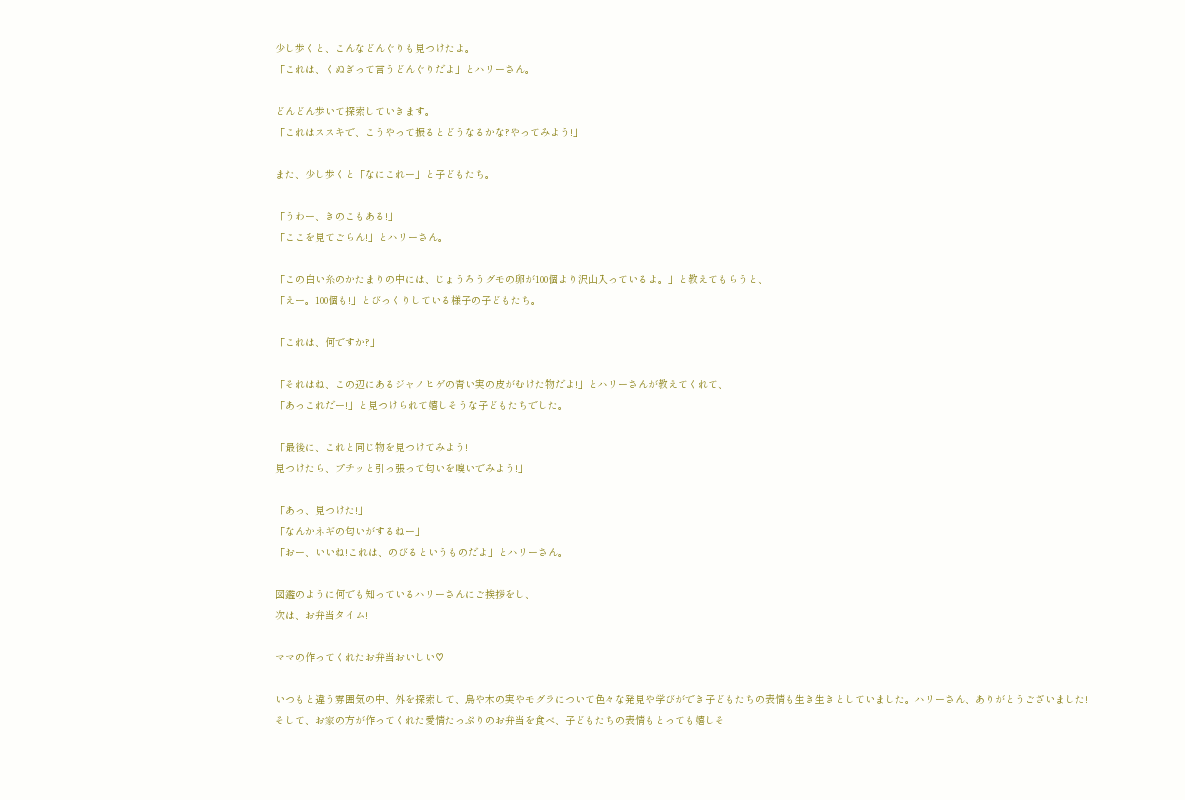少し歩くと、こんなどんぐりも見つけたよ。
「これは、くぬぎって言うどんぐりだよ」とハリーさん。

どんどん歩いて探索していきます。
「これはススキで、こうやって振るとどうなるかな?やってみよう!」

また、少し歩くと「なにこれー」と子どもたち。

「うわー、きのこもある!」
「ここを見てごらん!」とハリーさん。

「この白い糸のかたまりの中には、じょうろうグモの卵が100個より沢山入っているよ。」と教えてもらうと、
「えー。100個も!」とびっくりしている様子の子どもたち。

「これは、何ですか?」

「それはね、この辺にあるジャノヒゲの青い実の皮がむけた物だよ!」とハリーさんが教えてくれて、
「あっこれだー!」と見つけられて嬉しそうな子どもたちでした。

「最後に、これと同じ物を見つけてみよう!
見つけたら、プチッと引っ張って匂いを嗅いでみよう!」

「あっ、見つけた!」
「なんかネギの匂いがするねー」
「おー、いいね!これは、のびるというものだよ」とハリーさん。

図鑑のように何でも知っているハリーさんにご挨拶をし、
次は、お弁当タイム!

ママの作ってくれたお弁当おいしい♡

いつもと違う雰囲気の中、外を探索して、鳥や木の実やモグラについて色々な発見や学びができ子どもたちの表情も生き生きとしていました。ハリーさん、ありがとうございました!
そして、お家の方が作ってくれた愛情たっぷりのお弁当を食べ、子どもたちの表情もとっても嬉しそ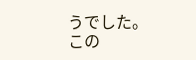うでした。
この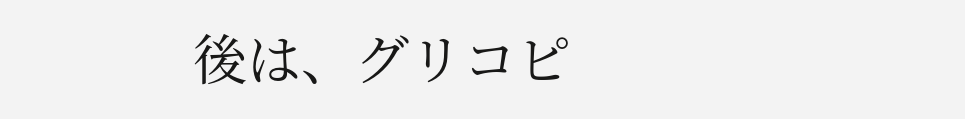後は、グリコピ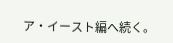ア・イースト編へ続く。